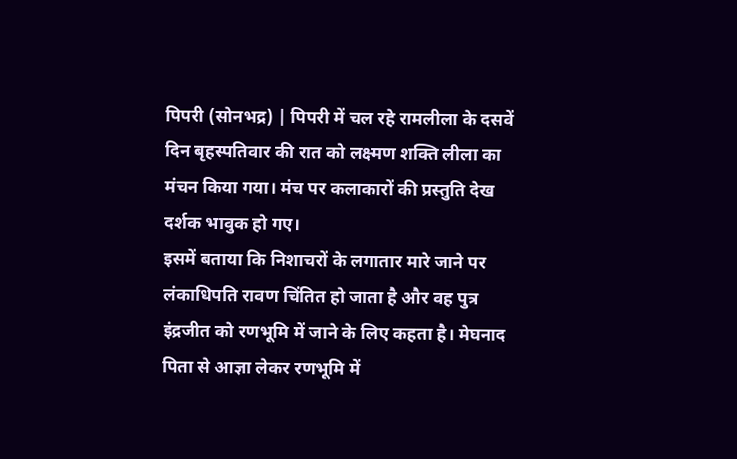पिपरी (सोनभद्र) | पिपरी में चल रहे रामलीला के दसवें दिन बृहस्पतिवार की रात को लक्ष्मण शक्ति लीला का मंचन किया गया। मंच पर कलाकारों की प्रस्तुति देख दर्शक भावुक हो गए।
इसमें बताया कि निशाचरों के लगातार मारे जाने पर लंकाधिपति रावण चिंतित हो जाता है और वह पुत्र इंद्रजीत को रणभूमि में जाने के लिए कहता है। मेघनाद पिता से आज्ञा लेकर रणभूमि में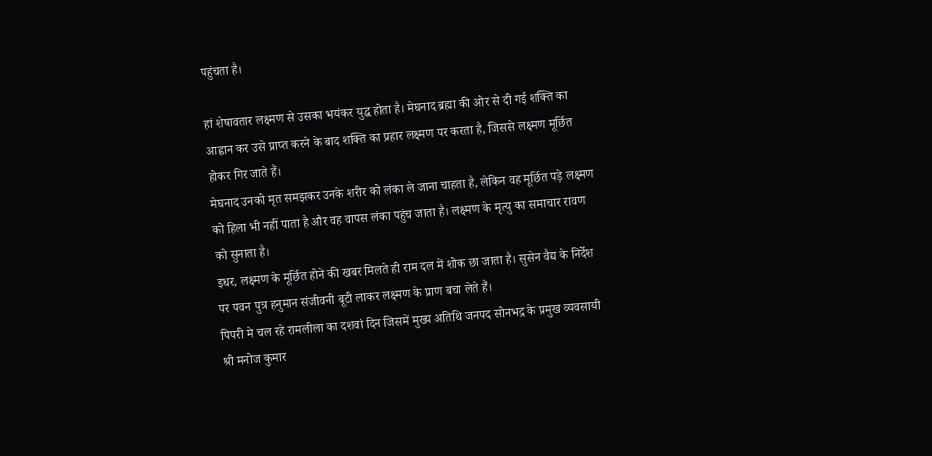पहुंचता है।

हां शेषावतार लक्ष्मण से उसका भयंकर युद्ध होता है। मेघनाद ब्रह्मा की ओर से दी गई शक्ति का आह्वान कर उसे प्राप्त करने के बाद शक्ति का प्रहार लक्ष्मण पर करता है, जिससे लक्ष्मण मूर्छित होकर गिर जाते हैं।
मेघनाद उनको मृत समझकर उनके शरीर को लंका ले जाना चाहता है, लेकिन वह मूर्छित पड़े लक्ष्मण को हिला भी नहीं पाता है और वह वापस लंका पहुंच जाता है। लक्ष्मण के मृत्यु का समाचार रावण को सुनाता है।
इधर, लक्ष्मण के मूर्छित होने की खबर मिलते ही राम दल में शोक छा जाता है। सुसेन वैद्य के निर्देश पर पवन पुत्र हनुमान संजीवनी बूटी लाकर लक्ष्मण के प्राण बचा लेते हैं।
पिपरी मे चल रहे रामलीला का दशवां दिन जिसमें मुख्य अतिथि जनपद सोनभद्र के प्रमुख व्यवसायी श्री मनोज कुमार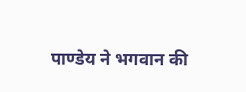पाण्डेय ने भगवान की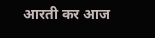आरती कर आज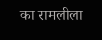का रामलीला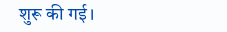शुरू की गई।